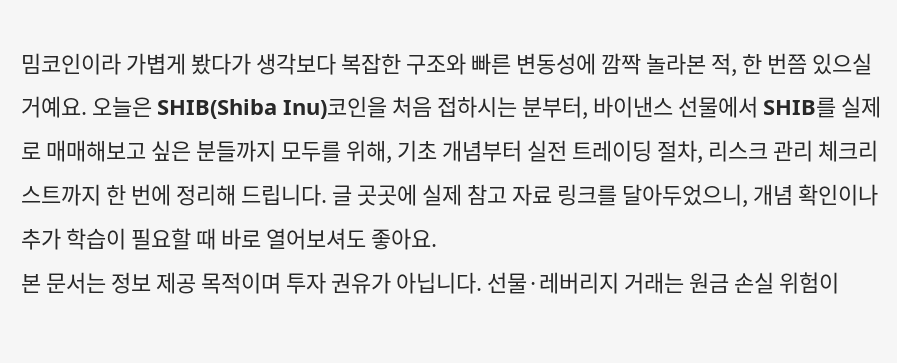밈코인이라 가볍게 봤다가 생각보다 복잡한 구조와 빠른 변동성에 깜짝 놀라본 적, 한 번쯤 있으실 거예요. 오늘은 SHIB(Shiba Inu)코인을 처음 접하시는 분부터, 바이낸스 선물에서 SHIB를 실제로 매매해보고 싶은 분들까지 모두를 위해, 기초 개념부터 실전 트레이딩 절차, 리스크 관리 체크리스트까지 한 번에 정리해 드립니다. 글 곳곳에 실제 참고 자료 링크를 달아두었으니, 개념 확인이나 추가 학습이 필요할 때 바로 열어보셔도 좋아요.
본 문서는 정보 제공 목적이며 투자 권유가 아닙니다. 선물·레버리지 거래는 원금 손실 위험이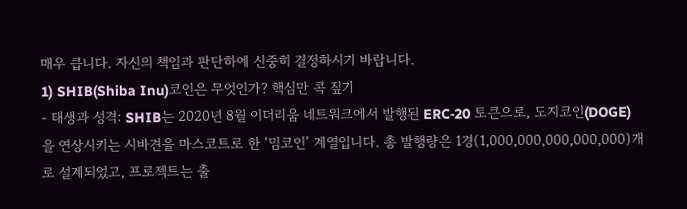매우 큽니다. 자신의 책임과 판단하에 신중히 결정하시기 바랍니다.
1) SHIB(Shiba Inu)코인은 무엇인가? 핵심만 콕 짚기
- 태생과 성격: SHIB는 2020년 8월 이더리움 네트워크에서 발행된 ERC‑20 토큰으로, 도지코인(DOGE)을 연상시키는 시바견을 마스코트로 한 ‘밈코인’ 계열입니다. 총 발행량은 1경(1,000,000,000,000,000)개로 설계되었고, 프로젝트는 출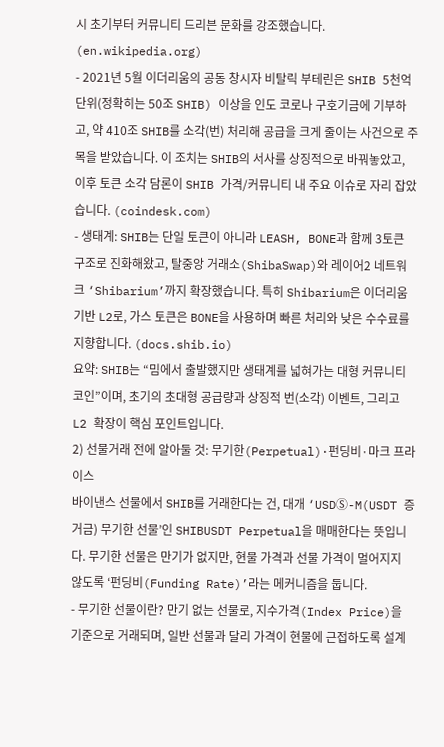시 초기부터 커뮤니티 드리븐 문화를 강조했습니다. (en.wikipedia.org)
- 2021년 5월 이더리움의 공동 창시자 비탈릭 부테린은 SHIB 5천억 단위(정확히는 50조 SHIB) 이상을 인도 코로나 구호기금에 기부하고, 약 410조 SHIB를 소각(번) 처리해 공급을 크게 줄이는 사건으로 주목을 받았습니다. 이 조치는 SHIB의 서사를 상징적으로 바꿔놓았고, 이후 토큰 소각 담론이 SHIB 가격/커뮤니티 내 주요 이슈로 자리 잡았습니다. (coindesk.com)
- 생태계: SHIB는 단일 토큰이 아니라 LEASH, BONE과 함께 3토큰 구조로 진화해왔고, 탈중앙 거래소(ShibaSwap)와 레이어2 네트워크 ‘Shibarium’까지 확장했습니다. 특히 Shibarium은 이더리움 기반 L2로, 가스 토큰은 BONE을 사용하며 빠른 처리와 낮은 수수료를 지향합니다. (docs.shib.io)
요약: SHIB는 “밈에서 출발했지만 생태계를 넓혀가는 대형 커뮤니티 코인”이며, 초기의 초대형 공급량과 상징적 번(소각) 이벤트, 그리고 L2 확장이 핵심 포인트입니다.
2) 선물거래 전에 알아둘 것: 무기한(Perpetual)·펀딩비·마크 프라이스
바이낸스 선물에서 SHIB를 거래한다는 건, 대개 ‘USDⓈ-M(USDT 증거금) 무기한 선물’인 SHIBUSDT Perpetual을 매매한다는 뜻입니다. 무기한 선물은 만기가 없지만, 현물 가격과 선물 가격이 멀어지지 않도록 ‘펀딩비(Funding Rate)’라는 메커니즘을 둡니다.
- 무기한 선물이란? 만기 없는 선물로, 지수가격(Index Price)을 기준으로 거래되며, 일반 선물과 달리 가격이 현물에 근접하도록 설계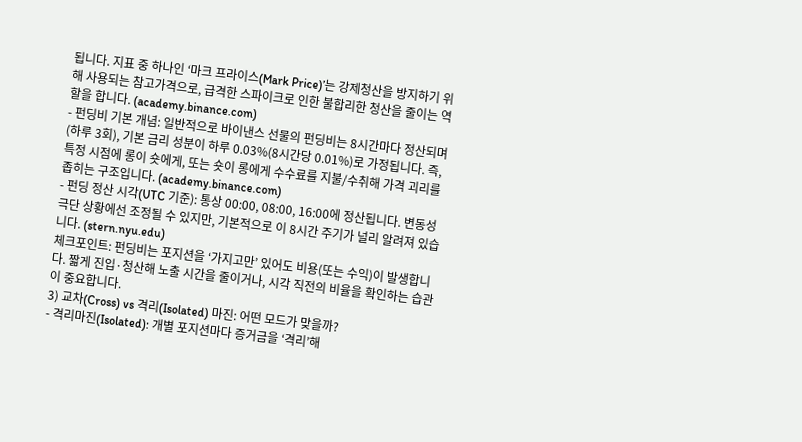됩니다. 지표 중 하나인 ‘마크 프라이스(Mark Price)’는 강제청산을 방지하기 위해 사용되는 참고가격으로, 급격한 스파이크로 인한 불합리한 청산을 줄이는 역할을 합니다. (academy.binance.com)
- 펀딩비 기본 개념: 일반적으로 바이낸스 선물의 펀딩비는 8시간마다 정산되며(하루 3회), 기본 금리 성분이 하루 0.03%(8시간당 0.01%)로 가정됩니다. 즉, 특정 시점에 롱이 숏에게, 또는 숏이 롱에게 수수료를 지불/수취해 가격 괴리를 좁히는 구조입니다. (academy.binance.com)
- 펀딩 정산 시각(UTC 기준): 통상 00:00, 08:00, 16:00에 정산됩니다. 변동성 극단 상황에선 조정될 수 있지만, 기본적으로 이 8시간 주기가 널리 알려져 있습니다. (stern.nyu.edu)
체크포인트: 펀딩비는 포지션을 ‘가지고만’ 있어도 비용(또는 수익)이 발생합니다. 짧게 진입·청산해 노출 시간을 줄이거나, 시각 직전의 비율을 확인하는 습관이 중요합니다.
3) 교차(Cross) vs 격리(Isolated) 마진: 어떤 모드가 맞을까?
- 격리마진(Isolated): 개별 포지션마다 증거금을 ‘격리’해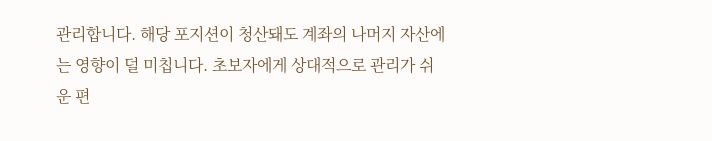관리합니다. 해당 포지션이 청산돼도 계좌의 나머지 자산에는 영향이 덜 미칩니다. 초보자에게 상대적으로 관리가 쉬운 편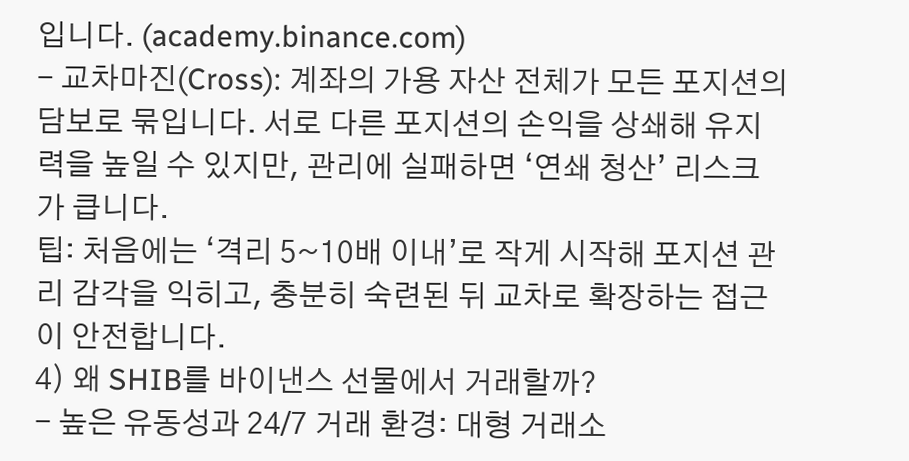입니다. (academy.binance.com)
- 교차마진(Cross): 계좌의 가용 자산 전체가 모든 포지션의 담보로 묶입니다. 서로 다른 포지션의 손익을 상쇄해 유지력을 높일 수 있지만, 관리에 실패하면 ‘연쇄 청산’ 리스크가 큽니다.
팁: 처음에는 ‘격리 5~10배 이내’로 작게 시작해 포지션 관리 감각을 익히고, 충분히 숙련된 뒤 교차로 확장하는 접근이 안전합니다.
4) 왜 SHIB를 바이낸스 선물에서 거래할까?
- 높은 유동성과 24/7 거래 환경: 대형 거래소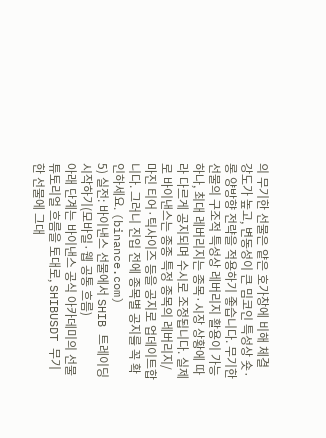의 무기한 선물은 얕은 호가창에 비해 체결 강도가 높고, 변동성이 큰 밈코인 특성상 숏·롱 양방향 전략을 적용하기 좋습니다. 무기한 선물의 구조적 특성상 레버리지 활용이 가능하나, 최대 레버리지는 종목·시장 상황에 따라 다르게 공지되며 수시로 조정됩니다. 실제로 바이낸스는 종종 특정 종목의 레버리지/마진 티어·틱사이즈 등을 공지로 업데이트합니다. 그러니 진입 전에 종목별 공지를 꼭 확인하세요. (binance.com)
5) 실전: 바이낸스 선물에서 SHIB 트레이딩 시작하기(모바일·웹 공통 흐름)
아래 단계는 바이낸스 공식 아카데미의 선물 튜토리얼 흐름을 토대로, SHIBUSDT 무기한 선물에 그대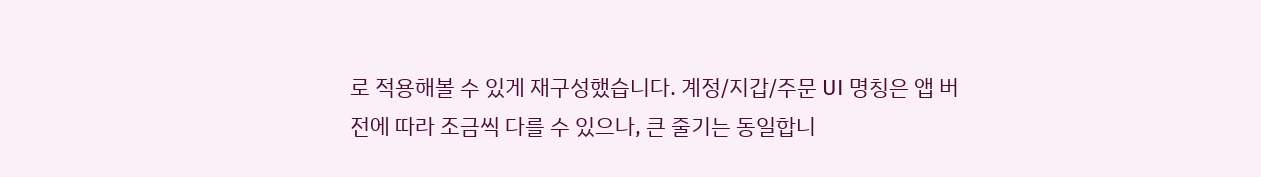로 적용해볼 수 있게 재구성했습니다. 계정/지갑/주문 UI 명칭은 앱 버전에 따라 조금씩 다를 수 있으나, 큰 줄기는 동일합니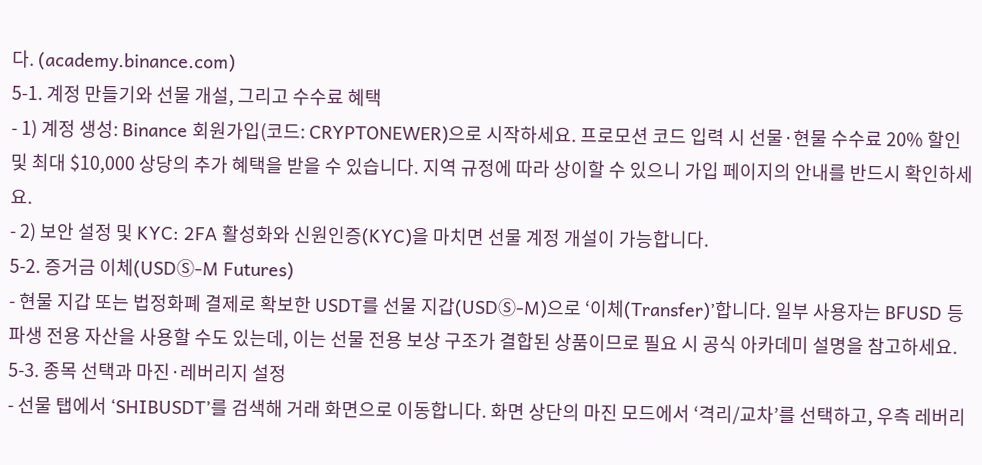다. (academy.binance.com)
5‑1. 계정 만들기와 선물 개설, 그리고 수수료 혜택
- 1) 계정 생성: Binance 회원가입(코드: CRYPTONEWER)으로 시작하세요. 프로모션 코드 입력 시 선물·현물 수수료 20% 할인 및 최대 $10,000 상당의 추가 혜택을 받을 수 있습니다. 지역 규정에 따라 상이할 수 있으니 가입 페이지의 안내를 반드시 확인하세요.
- 2) 보안 설정 및 KYC: 2FA 활성화와 신원인증(KYC)을 마치면 선물 계정 개설이 가능합니다.
5‑2. 증거금 이체(USDⓈ‑M Futures)
- 현물 지갑 또는 법정화폐 결제로 확보한 USDT를 선물 지갑(USDⓈ‑M)으로 ‘이체(Transfer)’합니다. 일부 사용자는 BFUSD 등 파생 전용 자산을 사용할 수도 있는데, 이는 선물 전용 보상 구조가 결합된 상품이므로 필요 시 공식 아카데미 설명을 참고하세요.
5‑3. 종목 선택과 마진·레버리지 설정
- 선물 탭에서 ‘SHIBUSDT’를 검색해 거래 화면으로 이동합니다. 화면 상단의 마진 모드에서 ‘격리/교차’를 선택하고, 우측 레버리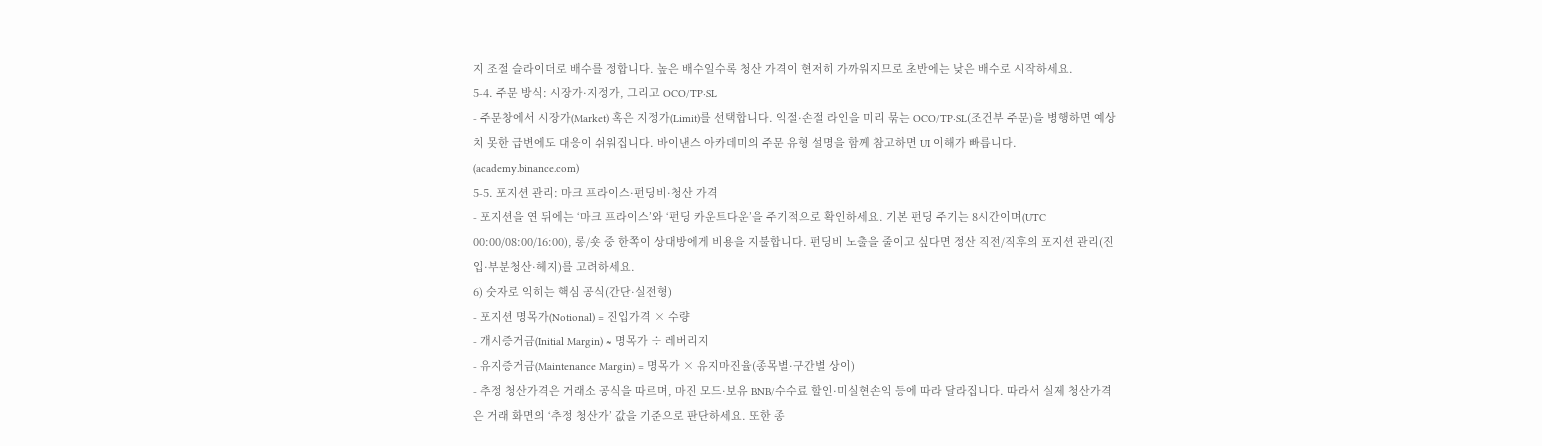지 조절 슬라이더로 배수를 정합니다. 높은 배수일수록 청산 가격이 현저히 가까워지므로 초반에는 낮은 배수로 시작하세요.
5‑4. 주문 방식: 시장가·지정가, 그리고 OCO/TP·SL
- 주문창에서 시장가(Market) 혹은 지정가(Limit)를 선택합니다. 익절·손절 라인을 미리 묶는 OCO/TP·SL(조건부 주문)을 병행하면 예상치 못한 급변에도 대응이 쉬워집니다. 바이낸스 아카데미의 주문 유형 설명을 함께 참고하면 UI 이해가 빠릅니다. (academy.binance.com)
5‑5. 포지션 관리: 마크 프라이스·펀딩비·청산 가격
- 포지션을 연 뒤에는 ‘마크 프라이스’와 ‘펀딩 카운트다운’을 주기적으로 확인하세요. 기본 펀딩 주기는 8시간이며(UTC 00:00/08:00/16:00), 롱/숏 중 한쪽이 상대방에게 비용을 지불합니다. 펀딩비 노출을 줄이고 싶다면 정산 직전/직후의 포지션 관리(진입·부분청산·헤지)를 고려하세요.
6) 숫자로 익히는 핵심 공식(간단·실전형)
- 포지션 명목가(Notional) = 진입가격 × 수량
- 개시증거금(Initial Margin) ≈ 명목가 ÷ 레버리지
- 유지증거금(Maintenance Margin) = 명목가 × 유지마진율(종목별·구간별 상이)
- 추정 청산가격은 거래소 공식을 따르며, 마진 모드·보유 BNB/수수료 할인·미실현손익 등에 따라 달라집니다. 따라서 실제 청산가격은 거래 화면의 ‘추정 청산가’ 값을 기준으로 판단하세요. 또한 종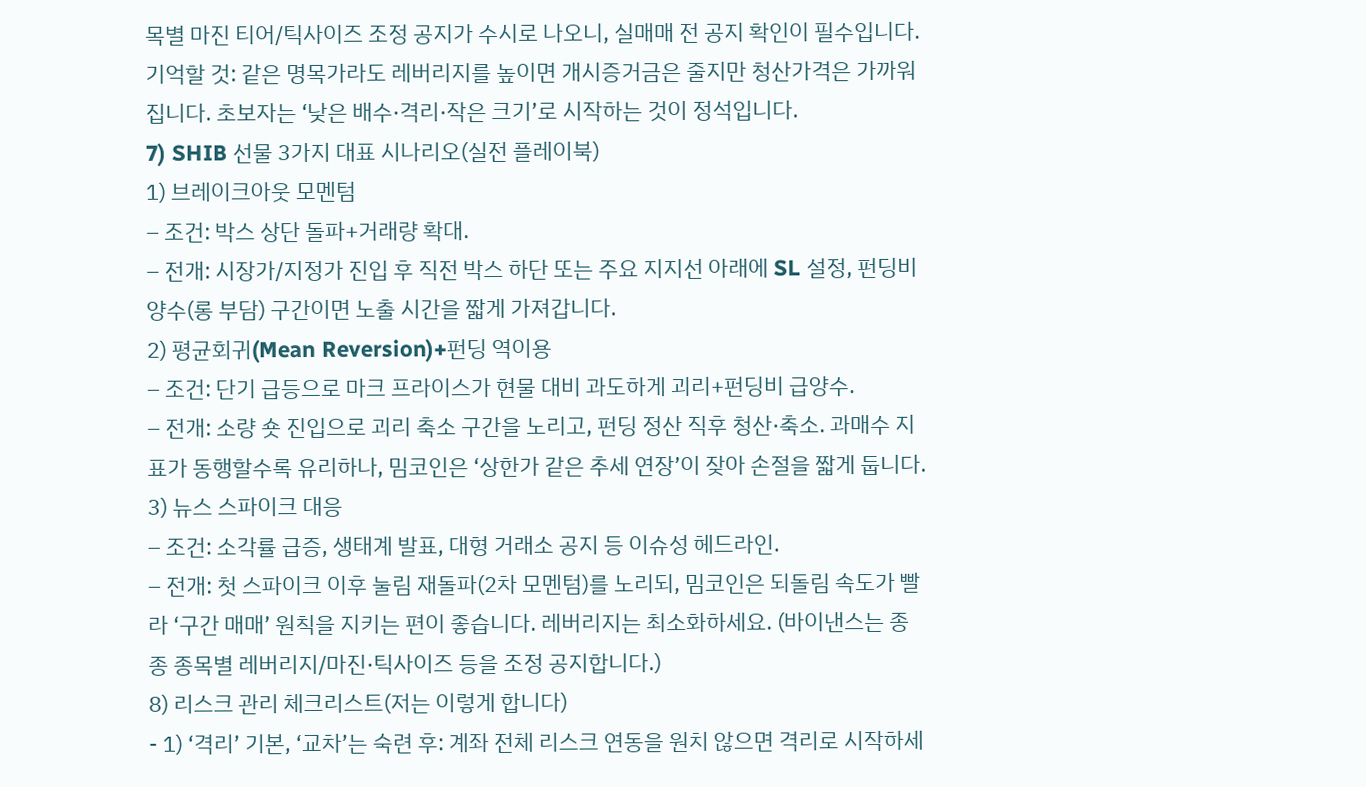목별 마진 티어/틱사이즈 조정 공지가 수시로 나오니, 실매매 전 공지 확인이 필수입니다.
기억할 것: 같은 명목가라도 레버리지를 높이면 개시증거금은 줄지만 청산가격은 가까워집니다. 초보자는 ‘낮은 배수·격리·작은 크기’로 시작하는 것이 정석입니다.
7) SHIB 선물 3가지 대표 시나리오(실전 플레이북)
1) 브레이크아웃 모멘텀
– 조건: 박스 상단 돌파+거래량 확대.
– 전개: 시장가/지정가 진입 후 직전 박스 하단 또는 주요 지지선 아래에 SL 설정, 펀딩비 양수(롱 부담) 구간이면 노출 시간을 짧게 가져갑니다.
2) 평균회귀(Mean Reversion)+펀딩 역이용
– 조건: 단기 급등으로 마크 프라이스가 현물 대비 과도하게 괴리+펀딩비 급양수.
– 전개: 소량 숏 진입으로 괴리 축소 구간을 노리고, 펀딩 정산 직후 청산·축소. 과매수 지표가 동행할수록 유리하나, 밈코인은 ‘상한가 같은 추세 연장’이 잦아 손절을 짧게 둡니다.
3) 뉴스 스파이크 대응
– 조건: 소각률 급증, 생태계 발표, 대형 거래소 공지 등 이슈성 헤드라인.
– 전개: 첫 스파이크 이후 눌림 재돌파(2차 모멘텀)를 노리되, 밈코인은 되돌림 속도가 빨라 ‘구간 매매’ 원칙을 지키는 편이 좋습니다. 레버리지는 최소화하세요. (바이낸스는 종종 종목별 레버리지/마진·틱사이즈 등을 조정 공지합니다.)
8) 리스크 관리 체크리스트(저는 이렇게 합니다)
- 1) ‘격리’ 기본, ‘교차’는 숙련 후: 계좌 전체 리스크 연동을 원치 않으면 격리로 시작하세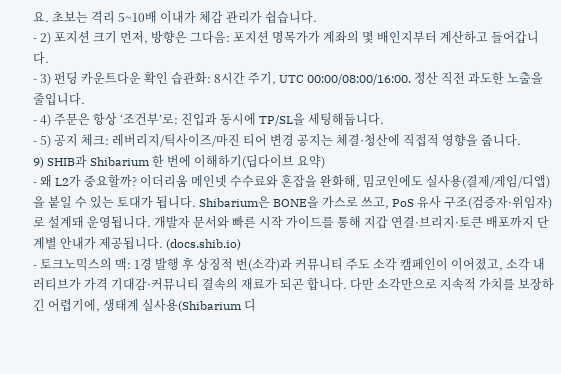요. 초보는 격리 5~10배 이내가 체감 관리가 쉽습니다.
- 2) 포지션 크기 먼저, 방향은 그다음: 포지션 명목가가 계좌의 몇 배인지부터 계산하고 들어갑니다.
- 3) 펀딩 카운트다운 확인 습관화: 8시간 주기, UTC 00:00/08:00/16:00. 정산 직전 과도한 노출을 줄입니다.
- 4) 주문은 항상 ‘조건부’로: 진입과 동시에 TP/SL을 세팅해둡니다.
- 5) 공지 체크: 레버리지/틱사이즈/마진 티어 변경 공지는 체결·청산에 직접적 영향을 줍니다.
9) SHIB과 Shibarium 한 번에 이해하기(딥다이브 요약)
- 왜 L2가 중요할까? 이더리움 메인넷 수수료와 혼잡을 완화해, 밈코인에도 실사용(결제/게임/디앱)을 붙일 수 있는 토대가 됩니다. Shibarium은 BONE을 가스로 쓰고, PoS 유사 구조(검증자·위임자)로 설계돼 운영됩니다. 개발자 문서와 빠른 시작 가이드를 통해 지갑 연결·브리지·토큰 배포까지 단계별 안내가 제공됩니다. (docs.shib.io)
- 토크노믹스의 맥: 1경 발행 후 상징적 번(소각)과 커뮤니티 주도 소각 캠페인이 이어졌고, 소각 내러티브가 가격 기대감·커뮤니티 결속의 재료가 되곤 합니다. 다만 소각만으로 지속적 가치를 보장하긴 어렵기에, 생태계 실사용(Shibarium 디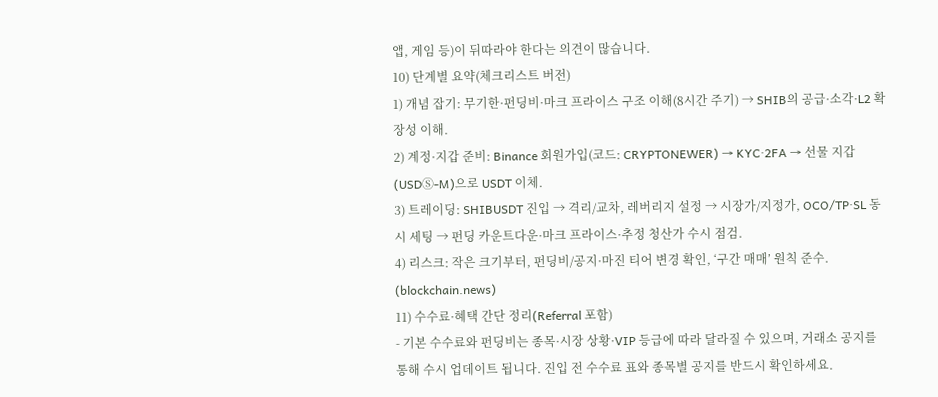앱, 게임 등)이 뒤따라야 한다는 의견이 많습니다.
10) 단계별 요약(체크리스트 버전)
1) 개념 잡기: 무기한·펀딩비·마크 프라이스 구조 이해(8시간 주기) → SHIB의 공급·소각·L2 확장성 이해.
2) 계정·지갑 준비: Binance 회원가입(코드: CRYPTONEWER) → KYC·2FA → 선물 지갑(USDⓈ‑M)으로 USDT 이체.
3) 트레이딩: SHIBUSDT 진입 → 격리/교차, 레버리지 설정 → 시장가/지정가, OCO/TP·SL 동시 세팅 → 펀딩 카운트다운·마크 프라이스·추정 청산가 수시 점검.
4) 리스크: 작은 크기부터, 펀딩비/공지·마진 티어 변경 확인, ‘구간 매매’ 원칙 준수. (blockchain.news)
11) 수수료·혜택 간단 정리(Referral 포함)
- 기본 수수료와 펀딩비는 종목·시장 상황·VIP 등급에 따라 달라질 수 있으며, 거래소 공지를 통해 수시 업데이트 됩니다. 진입 전 수수료 표와 종목별 공지를 반드시 확인하세요.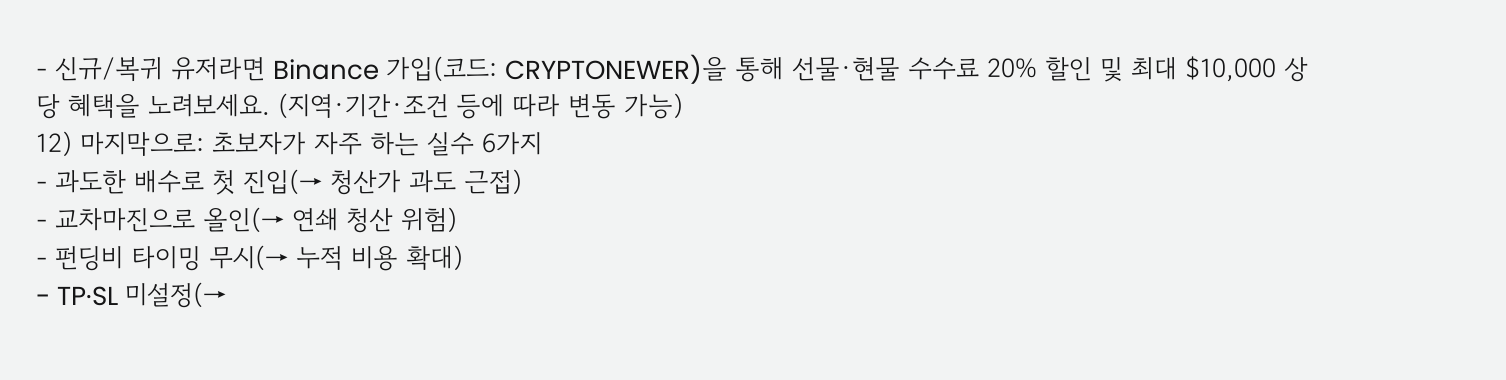- 신규/복귀 유저라면 Binance 가입(코드: CRYPTONEWER)을 통해 선물·현물 수수료 20% 할인 및 최대 $10,000 상당 혜택을 노려보세요. (지역·기간·조건 등에 따라 변동 가능)
12) 마지막으로: 초보자가 자주 하는 실수 6가지
- 과도한 배수로 첫 진입(→ 청산가 과도 근접)
- 교차마진으로 올인(→ 연쇄 청산 위험)
- 펀딩비 타이밍 무시(→ 누적 비용 확대)
- TP·SL 미설정(→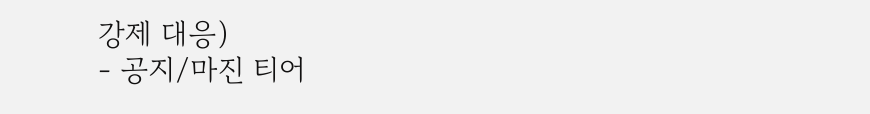강제 대응)
- 공지/마진 티어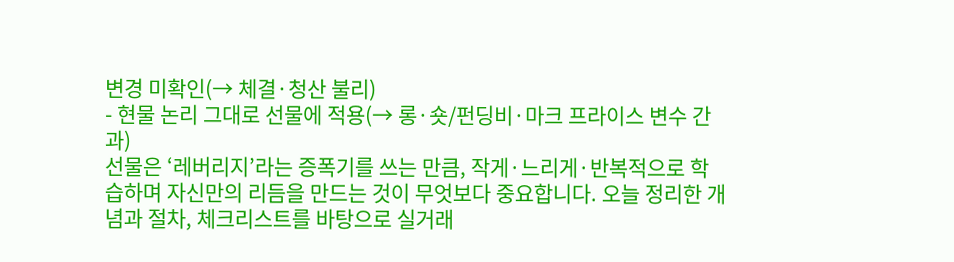변경 미확인(→ 체결·청산 불리)
- 현물 논리 그대로 선물에 적용(→ 롱·숏/펀딩비·마크 프라이스 변수 간과)
선물은 ‘레버리지’라는 증폭기를 쓰는 만큼, 작게·느리게·반복적으로 학습하며 자신만의 리듬을 만드는 것이 무엇보다 중요합니다. 오늘 정리한 개념과 절차, 체크리스트를 바탕으로 실거래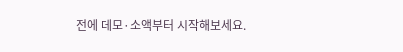전에 데모·소액부터 시작해보세요.